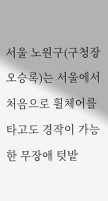서울 노원구(구청장 오승록)는 서울에서 처음으로 휠체어를 타고도 경작이 가능한 무장애 텃밭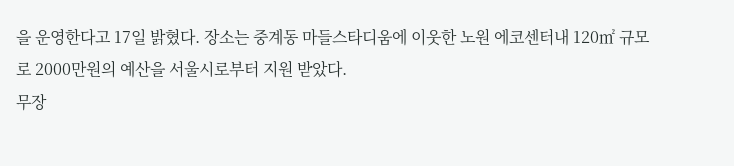을 운영한다고 17일 밝혔다. 장소는 중계동 마들스타디움에 이웃한 노원 에코센터내 120㎡ 규모로 2000만원의 예산을 서울시로부터 지원 받았다.
무장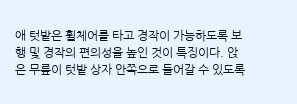애 텃밭은 휠체어를 타고 경작이 가능하도록 보행 및 경작의 편의성을 높인 것이 특징이다. 앉은 무릎이 텃밭 상자 안쪽으로 들어갈 수 있도록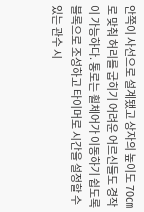안쪽이 사선으로 설계됐고 상자의 높이도 70㎝로 맞춰 허리를 굽히기 어려운 어르신들도 경작이 가능하다. 통로는 휠체어가 이동하기 쉽도록 블록으로 조성하고 타이머로 시간을 설정할 수 있는 관수 시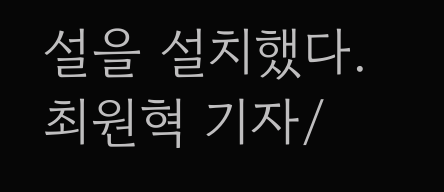설을 설치했다.
최원혁 기자/